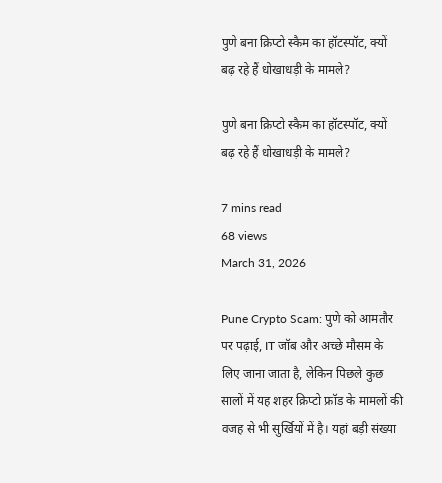पुणे बना क्रिप्टो स्कैम का हॉटस्पॉट, क्यों बढ़ रहे हैं धोखाधड़ी के मामले?

पुणे बना क्रिप्टो स्कैम का हॉटस्पॉट, क्यों बढ़ रहे हैं धोखाधड़ी के मामले?

7 mins read
68 views
March 31, 2026

Pune Crypto Scam: पुणे को आमतौर पर पढ़ाई, IT जॉब और अच्छे मौसम के लिए जाना जाता है, लेकिन पिछले कुछ सालों में यह शहर क्रिप्टो फ्रॉड के मामलों की वजह से भी सुर्खियों में है। यहां बड़ी संख्या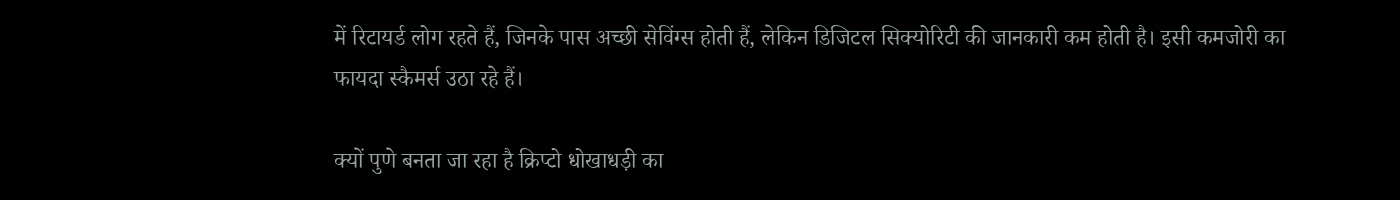में रिटायर्ड लोग रहते हैं, जिनके पास अच्छी सेविंग्स होती हैं, लेकिन डिजिटल सिक्योरिटी की जानकारी कम होती है। इसी कमजोरी का फायदा स्कैमर्स उठा रहे हैं।

क्यों पुणे बनता जा रहा है क्रिप्टो धोखाधड़ी का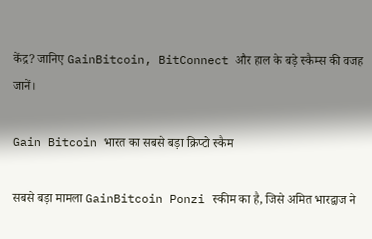केंद्र? जानिए GainBitcoin, BitConnect और हाल के बड़े स्कैम्स की वजह जानें।

Gain Bitcoin भारत का सबसे बड़ा क्रिप्टो स्कैम

सबसे बड़ा मामला GainBitcoin Ponzi स्कीम का है, जिसे अमित भारद्वाज ने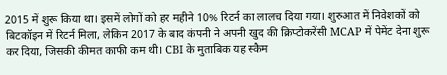2015 में शुरू किया था। इसमें लोगों को हर महीने 10% रिटर्न का लालच दिया गया। शुरुआत में निवेशकों को बिटकॉइन में रिटर्न मिला, लेकिन 2017 के बाद कंपनी ने अपनी खुद की क्रिप्टोकरेंसी MCAP में पेमेंट देना शुरू कर दिया, जिसकी कीमत काफी कम थी। CBI के मुताबिक यह स्कैम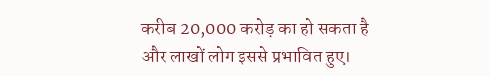करीब 20,000 करोड़ का हो सकता है और लाखों लोग इससे प्रभावित हुए।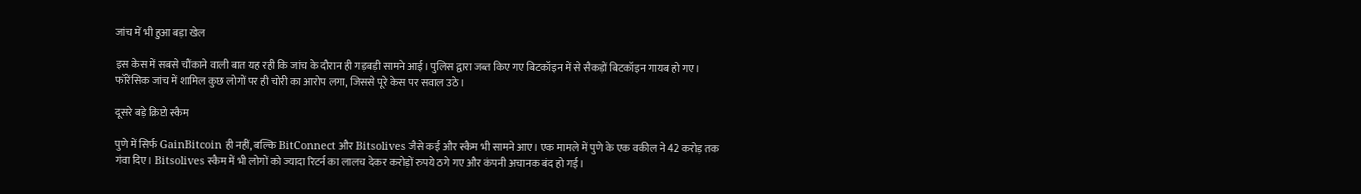जांच में भी हुआ बड़ा खेल

इस केस में सबसे चौंकाने वाली बात यह रही कि जांच के दौरान ही गड़बड़ी सामने आई। पुलिस द्वारा जब्त किए गए बिटकॉइन में से सैकड़ों बिटकॉइन गायब हो गए। फॉरेंसिक जांच में शामिल कुछ लोगों पर ही चोरी का आरोप लगा, जिससे पूरे केस पर सवाल उठे।

दूसरे बड़े क्रिप्टो स्कैम

पुणे में सिर्फ GainBitcoin ही नहीं, बल्कि BitConnect और Bitsolives जैसे कई और स्कैम भी सामने आए। एक मामले में पुणे के एक वकील ने 42 करोड़ तक गंवा दिए। Bitsolives स्कैम में भी लोगों को ज्यादा रिटर्न का लालच देकर करोड़ों रुपये ठगे गए और कंपनी अचानक बंद हो गई।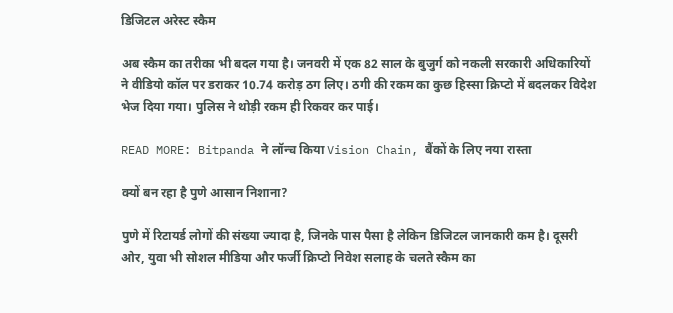डिजिटल अरेस्ट स्कैम

अब स्कैम का तरीका भी बदल गया है। जनवरी में एक 82 साल के बुजुर्ग को नकली सरकारी अधिकारियों ने वीडियो कॉल पर डराकर 10.74 करोड़ ठग लिए। ठगी की रकम का कुछ हिस्सा क्रिप्टो में बदलकर विदेश भेज दिया गया। पुलिस ने थोड़ी रकम ही रिकवर कर पाई।

READ MORE: Bitpanda ने लॉन्च किया Vision Chain, बैंकों के लिए नया रास्ता

क्यों बन रहा है पुणे आसान निशाना?

पुणे में रिटायर्ड लोगों की संख्या ज्यादा है, जिनके पास पैसा है लेकिन डिजिटल जानकारी कम है। दूसरी ओर, युवा भी सोशल मीडिया और फर्जी क्रिप्टो निवेश सलाह के चलते स्कैम का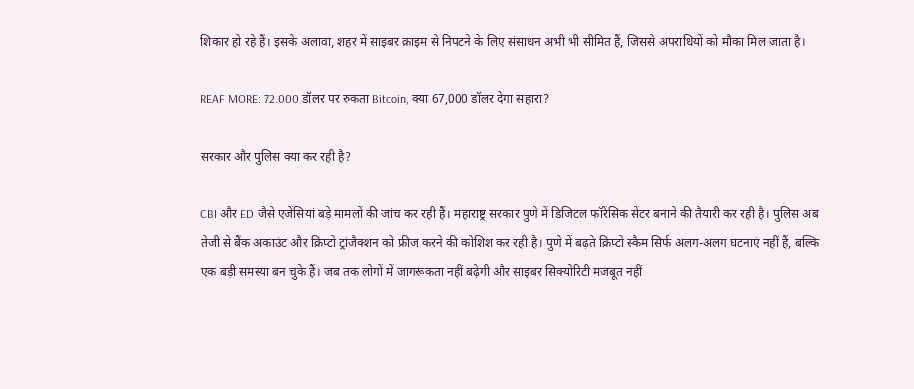शिकार हो रहे हैं। इसके अलावा, शहर में साइबर क्राइम से निपटने के लिए संसाधन अभी भी सीमित हैं, जिससे अपराधियों को मौका मिल जाता है।

REAF MORE: 72.000 डॉलर पर रुकता Bitcoin, क्या 67,000 डॉलर देगा सहारा?

सरकार और पुलिस क्या कर रही है?

CBI और ED जैसे एजेंसियां बड़े मामलों की जांच कर रही हैं। महाराष्ट्र सरकार पुणे में डिजिटल फॉरेंसिक सेंटर बनाने की तैयारी कर रही है। पुलिस अब तेजी से बैंक अकाउंट और क्रिप्टो ट्रांजैक्शन को फ्रीज करने की कोशिश कर रही है। पुणे में बढ़ते क्रिप्टो स्कैम सिर्फ अलग-अलग घटनाएं नहीं हैं, बल्कि एक बड़ी समस्या बन चुके हैं। जब तक लोगों में जागरूकता नहीं बढ़ेगी और साइबर सिक्योरिटी मजबूत नहीं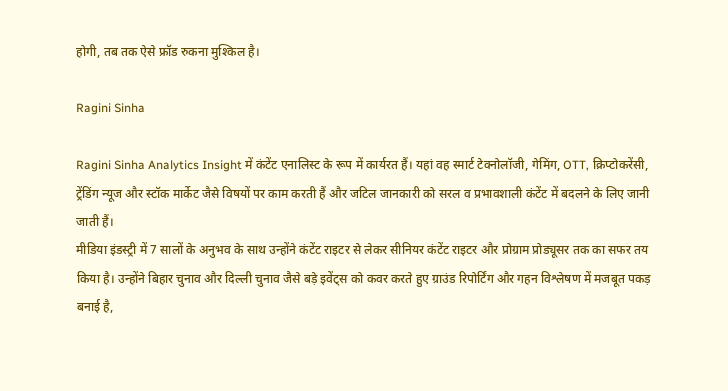होगी, तब तक ऐसे फ्रॉड रुकना मुश्किल है।

Ragini Sinha

Ragini Sinha Analytics Insight में कंटेंट एनालिस्ट के रूप में कार्यरत हैं। यहां वह स्मार्ट टेक्नोलॉजी, गेमिंग, OTT, क्रिप्टोकरेंसी, ट्रेंडिंग न्यूज और स्टॉक मार्केट जैसे विषयों पर काम करती हैं और जटिल जानकारी को सरल व प्रभावशाली कंटेंट में बदलने के लिए जानी जाती हैं।
मीडिया इंडस्ट्री में 7 सालों के अनुभव के साथ उन्होंने कंटेंट राइटर से लेकर सीनियर कंटेंट राइटर और प्रोग्राम प्रोड्यूसर तक का सफर तय किया है। उन्होंने बिहार चुनाव और दिल्ली चुनाव जैसे बड़े इवेंट्स को कवर करते हुए ग्राउंड रिपोर्टिंग और गहन विश्लेषण में मजबूत पकड़ बनाई है,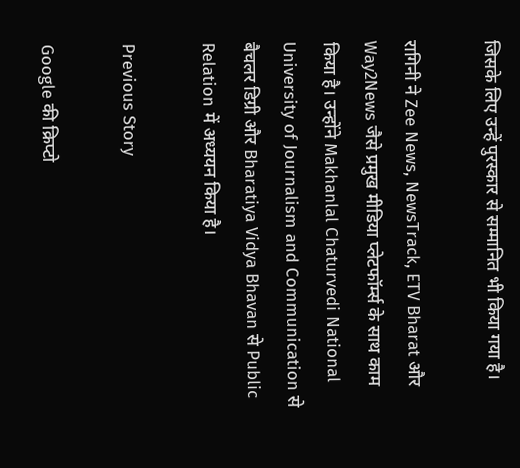जिसके लिए उन्हें पुरस्कार से सम्मानित भी किया गया है।

रागिनी ने Zee News, NewsTrack, ETV Bharat और Way2News जैसे प्रमुख मीडिया प्लेटफॉर्म्स के साथ काम किया है। उन्होंने Makhanlal Chaturvedi National University of Journalism and Communication से बैचलर डिग्री और Bharatiya Vidya Bhavan से Public Relation में अध्ययन किया है।

Previous Story

Google की क्रिप्टो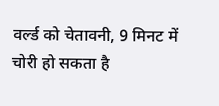वर्ल्ड को चेतावनी, 9 मिनट में चोरी हो सकता है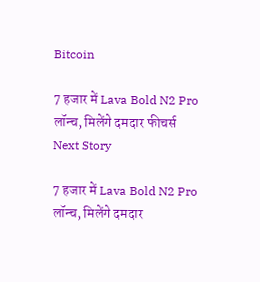Bitcoin

7 हजार में Lava Bold N2 Pro लॉन्च, मिलेंगे दमदार फीचर्स
Next Story

7 हजार में Lava Bold N2 Pro लॉन्च, मिलेंगे दमदार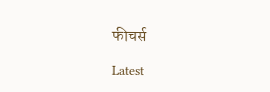फीचर्स

Latest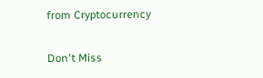from Cryptocurrency

Don't Miss